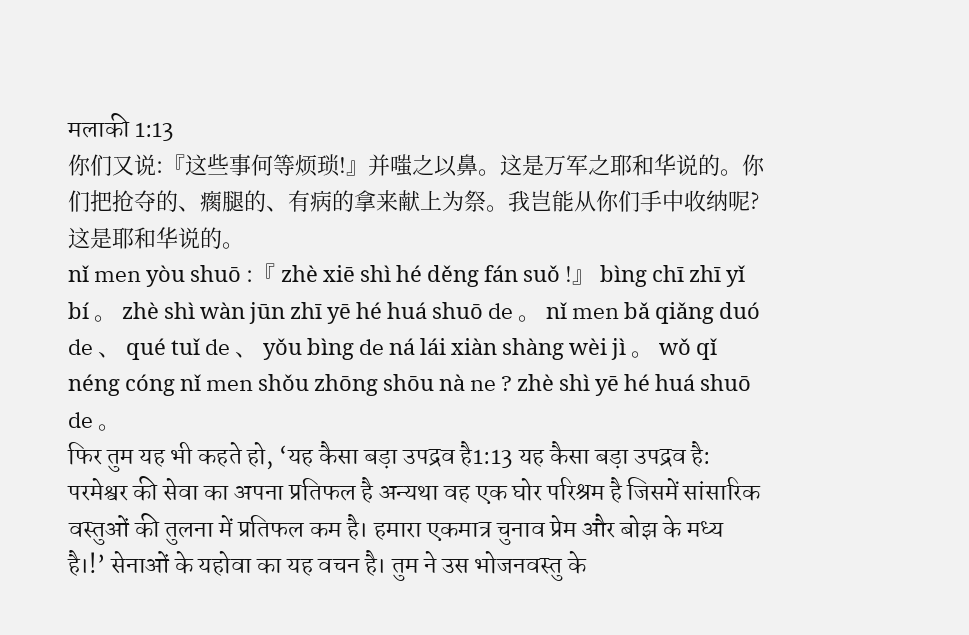मलाकी 1:13
你们又说:『这些事何等烦琐!』并嗤之以鼻。这是万军之耶和华说的。你们把抢夺的、瘸腿的、有病的拿来献上为祭。我岂能从你们手中收纳呢?这是耶和华说的。
nǐ men yòu shuō :『 zhè xiē shì hé děng fán suǒ !』 bìng chī zhī yǐ bí 。 zhè shì wàn jūn zhī yē hé huá shuō de 。 nǐ men bǎ qiǎng duó de 、 qué tuǐ de 、 yǒu bìng de ná lái xiàn shàng wèi jì 。 wǒ qǐ néng cóng nǐ men shǒu zhōng shōu nà ne ? zhè shì yē hé huá shuō de 。
फिर तुम यह भी कहते हो, ‘यह कैसा बड़ा उपद्रव है1:13 यह कैसा बड़ा उपद्रव है: परमेश्वर की सेवा का अपना प्रतिफल है अन्यथा वह एक घोर परिश्रम है जिसमें सांसारिक वस्तुओं की तुलना में प्रतिफल कम है। हमारा एकमात्र चुनाव प्रेम और बोझ के मध्य है।!’ सेनाओं के यहोवा का यह वचन है। तुम ने उस भोजनवस्तु के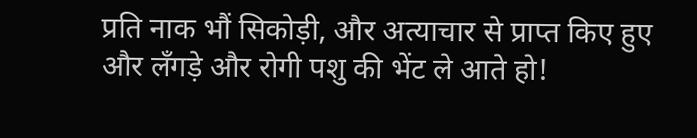प्रति नाक भौं सिकोड़ी, और अत्याचार से प्राप्त किए हुए और लँगड़े और रोगी पशु की भेंट ले आते हो!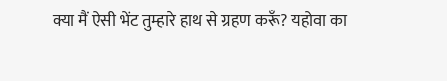क्या मैं ऐसी भेंट तुम्हारे हाथ से ग्रहण करूँ? यहोवा का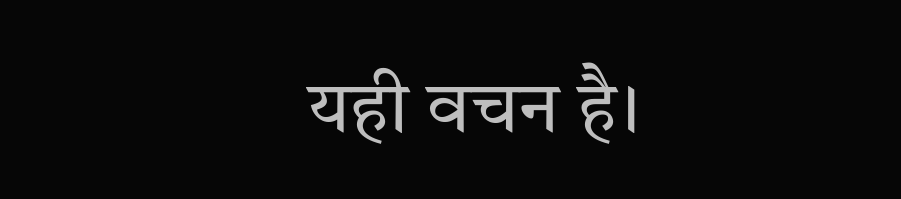यही वचन है।